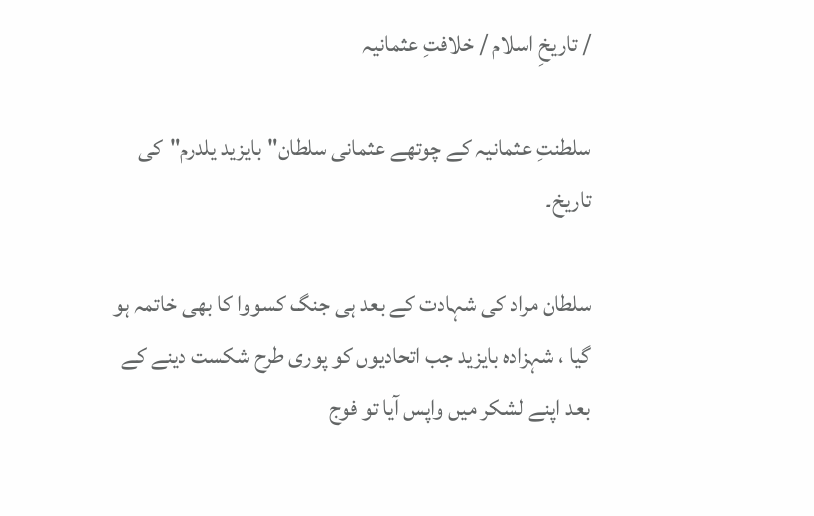/ تاریخِ اسلام / خلافتِ عثمانیہ

سلطنتِ عثمانیہ کے چوتھے عثمانی سلطان"بایزید یلدرم"کی تاریخ۔

سلطان مراد کی شہادت کے بعد ہی جنگ کسووا کا بھی خاتمہ ہو گیا ، شہزادہ بایزید جب اتحادیوں کو پوری طرح شکست دینے کے بعد اپنے لشکر میں واپس آیا تو فوج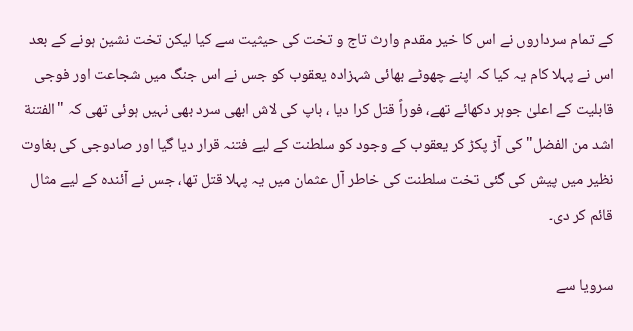کے تمام سرداروں نے اس کا خیر مقدم وارث تاج و تخت کی حیثیت سے کیا لیکن تخت نشین ہونے کے بعد اس نے پہلا کام یہ کیا کہ اپنے چھوٹے بھائی شہزادہ یعقوب کو جس نے اس جنگ میں شجاعت اور فوجی قابلیت کے اعلیٰ جوہر دکھائے تھے، فوراً قتل کرا دیا ، باپ کی لاش ابھی سرد بھی نہیں ہوئی تھی کہ "الفتنة اشد من الفضل" کی آڑ پکڑ کر یعقوب کے وجود کو سلطنت کے لیے فتنہ قرار دیا گیا اور صادوجی کی بغاوت نظیر میں پیش کی گئی تخت سلطنت کی خاطر آل عثمان میں یہ پہلا قتل تھا، جس نے آئندہ کے لیے مثال قائم کر دی۔

سرویا سے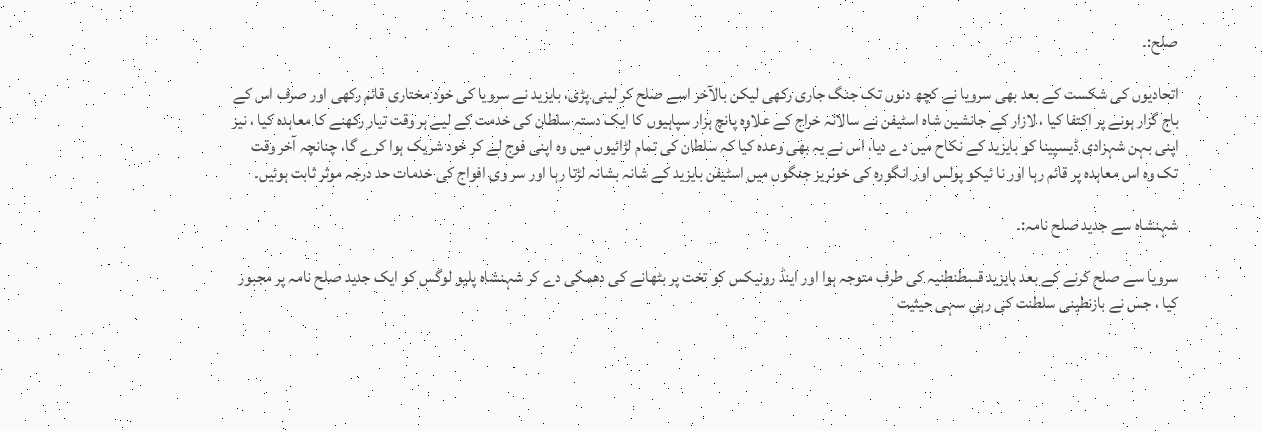صلح:۔

اتحادیوں کی شکست کے بعد بھی سرویا نے کچھ دنوں تک جنگ جاری رکھی لیکن بالآخر اسے صلح کر لینی پڑی، بایزید نے سرویا کی خود مختاری قائم رکھی اور صرف اس کے باج گزار ہونے پر اکتفا کیا ، لازار کے جانشین شاہ اسٹیفن نے سالانہ خراج کے علاوہ پانچ ہزار سپاہیوں کا ایک دستہ سلطان کی خدمت کے لیے ہر وقت تیار رکھنے کا معاہدہ کیا ، نیز اپنی بہن شہزادی ڈیسپینا کو بایزید کے نکاح میں دے دیا، اس نے یہ بھی وعدہ کیا کہ سلطان کی تمام لڑائیوں میں وہ اپنی فوج لے کر خود شریک ہوا کرے گا، چنانچہ آخر وقت تک وہ اس معاہدہ پر قائم رہا اور نا ئیکو پولس اور انگورہ کی خونریز جنگوں میں اسٹیفن بایزید کے شانہ بشانہ لڑتا رہا اور سر وی افواج کی خدمات حد درجہ موثر ثابت ہوئیں۔

شہنشاہ سے جدید صلح نامہ:۔

سرویا سے صلح کرنے کے بعد بایزید قسطنطنیہ کی طرف متوجہ ہوا اور اینڈ رونیکس کو تخت پر بٹھانے کی دھمکی دے کر شہنشاہ پلیو لوگس کو ایک جدید صلح نامہ پر مجبور کیا ، جس نے بازنطینی سلطنت کی رہی سہی حیثیت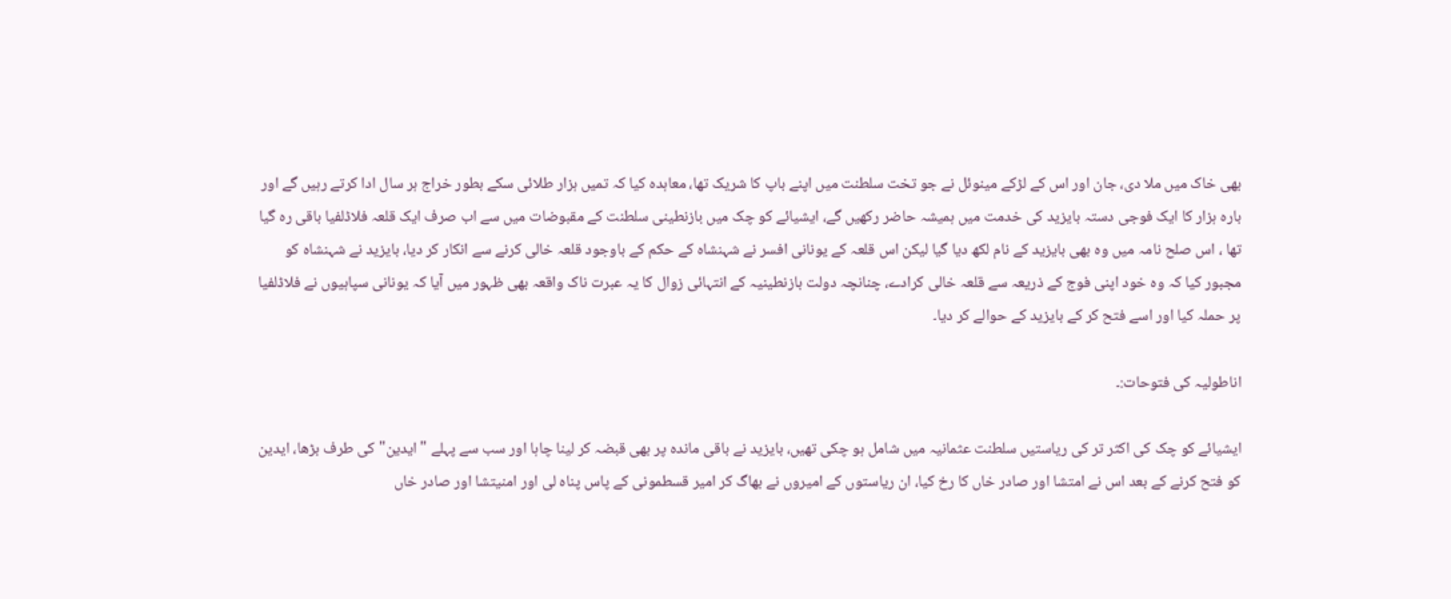بھی خاک میں ملا دی، جان اور اس کے لڑکے مینوئل نے جو تخت سلطنت میں اپنے باپ کا شریک تھا، معاہدہ کیا کہ تمیں ہزار طلائی سکے بطور خراج ہر سال ادا کرتے رہیں گے اور بارہ ہزار کا ایک فوجی دستہ بایزید کی خدمت میں ہمیشہ حاضر رکھیں گے، ایشیائے کو چک میں بازنطینی سلطنت کے مقبوضات میں سے اب صرف ایک قلعہ فلاڈلفیا باقی رہ گیا تھا ، اس صلح نامہ میں وہ بھی بایزید کے نام لکھ دیا گیا لیکن اس قلعہ کے یونانی افسر نے شہنشاہ کے حکم کے باوجود قلعہ خالی کرنے سے انکار کر دیا، بایزید نے شہنشاہ کو مجبور کیا کہ وہ خود اپنی فوج کے ذریعہ سے قلعہ خالی کرادے، چنانچہ دولت بازنطینیہ کے انتہائی زوال کا یہ عبرت ناک واقعہ بھی ظہور میں آیا کہ یونانی سپاہیوں نے فلاڈلفیا پر حملہ کیا اور اسے فتح کر کے بایزید کے حوالے کر دیا۔

اناطولیہ کی فتوحات:۔

ایشیائے کو چک کی اکثر تر کی ریاستیں سلطنت عثمانیہ میں شامل ہو چکی تھیں، بایزید نے باقی ماندہ پر بھی قبضہ کر لینا چاہا اور سب سے پہلے "ایدین" کی طرف بڑھا، ایدین کو فتح کرنے کے بعد اس نے امتشا اور صادر خاں کا رخ کیا، ان ریاستوں کے امیروں نے بھاگ کر امیر قسطمونی کے پاس پناہ لی اور امنیتشا اور صادر خاں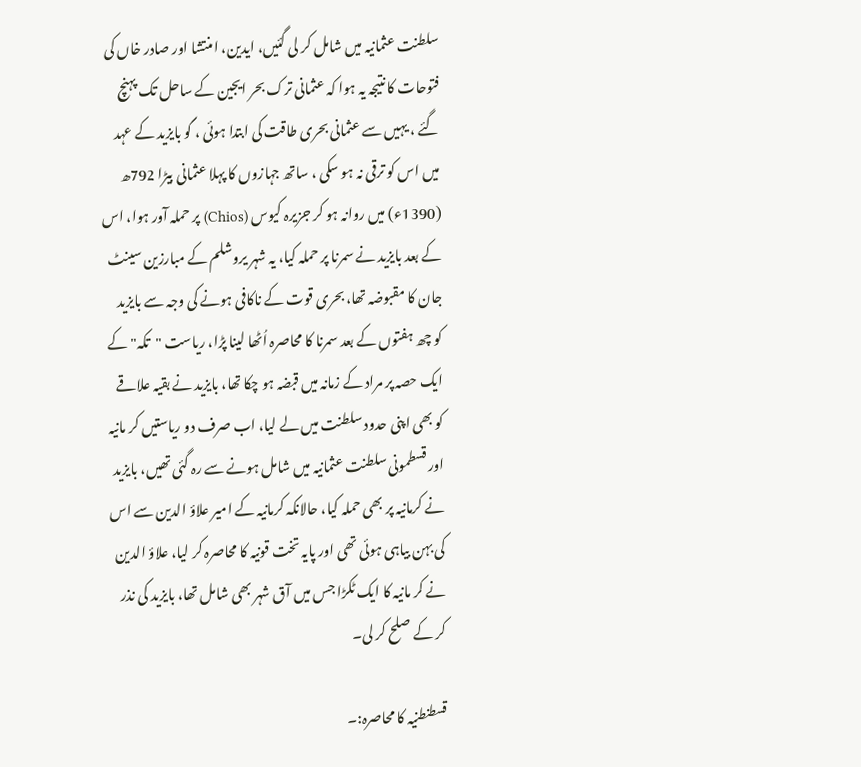سلطنت عثمانیہ میں شامل کر لی گئیں، ایدین، امنتشا اور صادر خاں کی فتوحات کا نتیجہ یہ ہوا کہ عثمانی ترک بحر ایجین کے ساحل تک پہنچ گئے ، یہیں سے عثمانی بحری طاقت کی ابتدا ہوئی ، گو بایزید کے عہد میں اس کو ترقی نہ ہو سکی ، ساتھ جہازوں کا پہلا عثمانی بیڑا 792ھ (1390ء) میں روانہ ہو کر جزیرہ کیوس (Chios) پر حملہ آور ہوا، اس کے بعد بایزید نے سمرنا پر حملہ کیا، یہ شہر یروشلم کے مبارزین سینٹ جان کا مقبوضہ تھا، بحری قوت کے ناکافی ہونے کی وجہ سے بایزید کو چھ ہفتوں کے بعد سمرنا کا محاصرہ اُٹھا لینا پڑا، ریاست "تکہ" کے ایک حصہ پر مراد کے زمانہ میں قبضہ ہو چکا تھا، بایزید نے بقیہ علاقے کو بھی اپنی حدود سلطنت میں لے لیا، اب صرف دو ریاستیں کر مانیہ اور قسطمونی سلطنت عثمانیہ میں شامل ہونے سے رہ گئی تھیں، بایزید نے کرمانیہ پر بھی حملہ کیا، حالانکہ کرمانیہ کے امیر علاؤ الدین سے اس کی بہن بیاہی ہوئی تھی اور پایہ تخت قونیہ کا محاصرہ کر لیا، علاؤ الدین نے کر مانیہ کا ایک ٹکڑا جس میں آق شہر بھی شامل تھا، بایزید کی نذر کر کے صلح کر لی۔

قسطنطنیہ کا محاصرہ:۔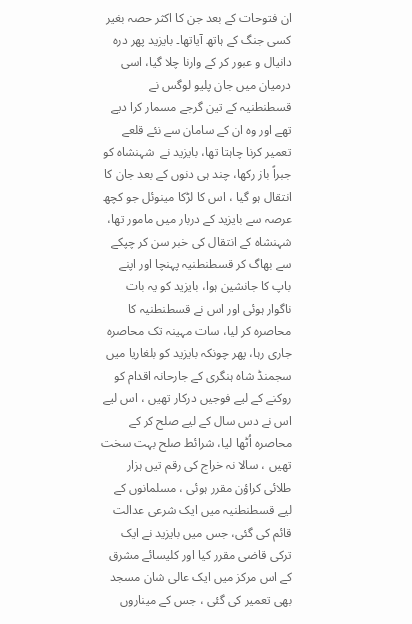ان فتوحات کے بعد جن کا اکثر حصہ بغیر کسی جنگ کے ہاتھ آیاتھا۔ بایزید پھر درہ دانیال و عبور کر کے وارنا چلا گیا، اسی درمیان میں جان پلیو لوگس نے قسطنطنیہ کے تین گرجے مسمار کرا دیے تھے اور وہ ان کے سامان سے نئے قلعے تعمیر کرنا چاہتا تھا، بایزید نے  شہنشاہ کو جبراً باز رکھا، چند ہی دنوں کے بعد جان کا انتقال ہو گیا ، اس کا لڑکا مینوئل جو کچھ عرصہ سے بایزید کے دربار میں مامور تھا، شہنشاہ کے انتقال کی خبر سن کر چپکے سے بھاگ کر قسطنطنیہ پہنچا اور اپنے باپ کا جانشین ہوا، بایزید کو یہ بات ناگوار ہوئی اور اس نے قسطنطنیہ کا محاصرہ کر لیا، سات مہینہ تک محاصرہ جاری رہا، پھر چونکہ بایزید کو بلغاریا میں سجمنڈ شاہ ہنگری کے جارحانہ اقدام کو روکنے کے لیے فوجیں درکار تھیں ، اس لیے اس نے دس سال کے لیے صلح کر کے محاصرہ اُٹھا لیا، شرائط صلح بہت سخت تھیں ، سالا نہ خراج کی رقم تیں ہزار طلائی کراؤن مقرر ہوئی ، مسلمانوں کے لیے قسطنطنیہ میں ایک شرعی عدالت قائم کی گئی، جس میں بایزید نے ایک ترکی قاضی مقرر کیا اور کلیسائے مشرق کے اس مرکز میں ایک عالی شان مسجد بھی تعمیر کی گئی ، جس کے میناروں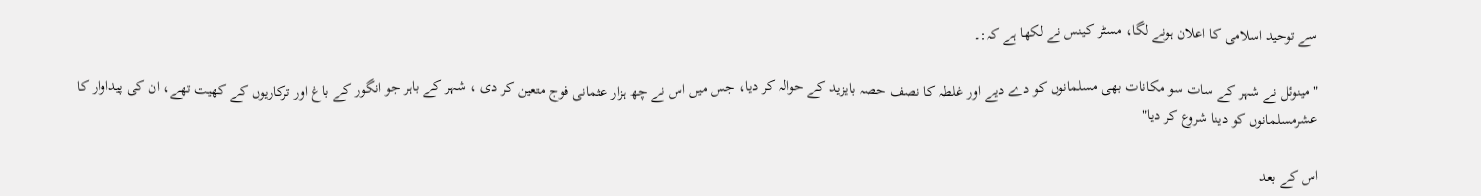سے توحید اسلامی کا اعلان ہونے لگا، مسٹر کینس نے لکھا ہے کہ:۔

"مینوئل نے شہر کے سات سو مکانات بھی مسلمانوں کو دے دیے اور غلطہ کا نصف حصہ بایزید کے حوالہ کر دیا، جس میں اس نے چھ ہزار عثمانی فوج متعین کر دی ، شہر کے باہر جو انگور کے باغ اور ترکاریوں کے کھیت تھے، ان کی پیداوار کا عشرمسلمانوں کو دینا شروع کر دیا"

اس کے بعد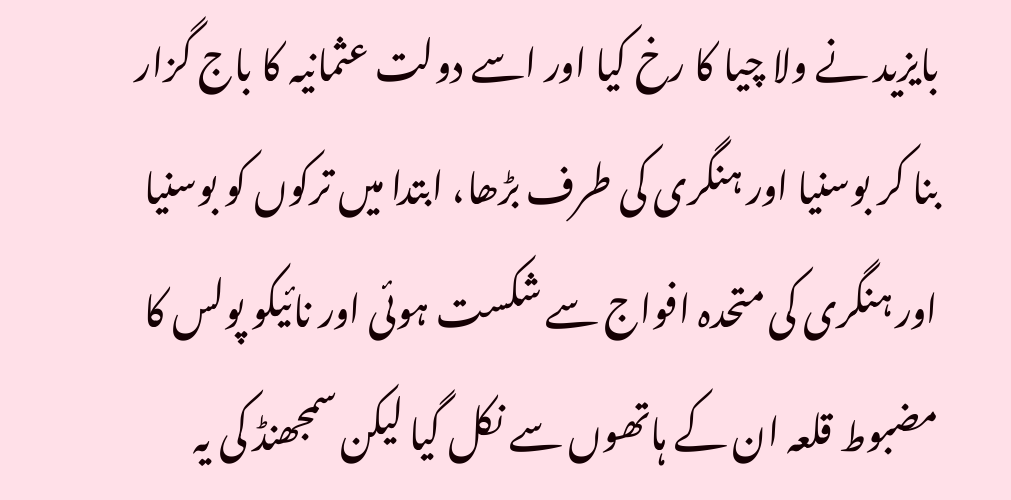بایزید نے ولا چیا کا رخ کیا اور اسے دولت عثمانیہ کا باج گزار بنا کر بوسنیا اور ہنگری کی طرف بڑھا، ابتدا میں ترکوں کو بوسنیا اور ہنگری کی متحدہ افواج سے شکست ہوئی اور نائیکو پولس کا مضبوط قلعہ ان کے ہاتھوں سے نکل گیا لیکن سمجھنڈ کی یہ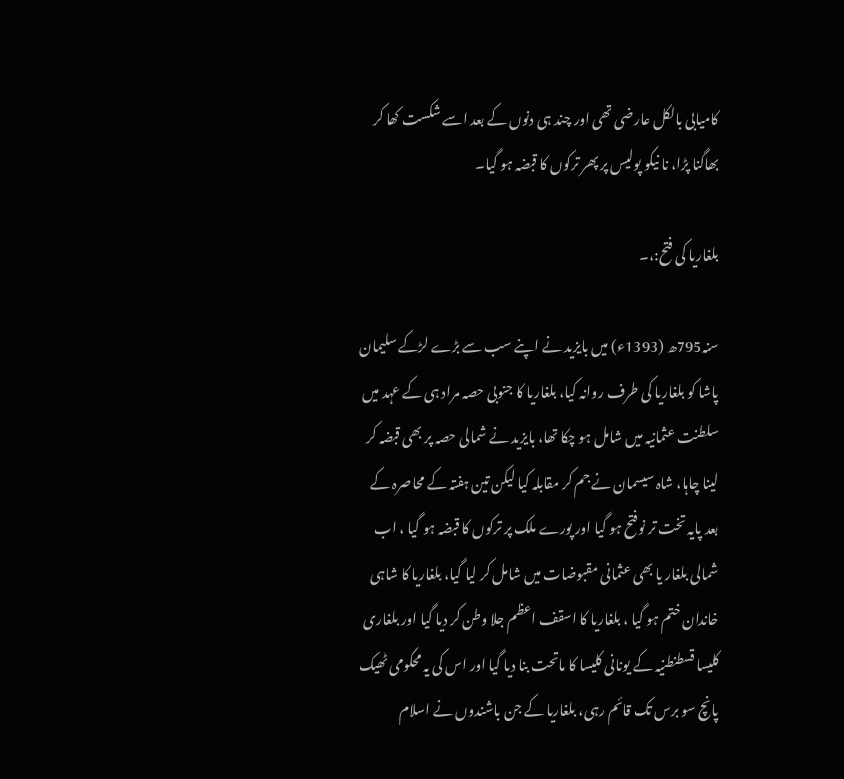کامیابی بالکل عارضی تھی اور چند ہی دنوں کے بعد اسے شکست کھا کر بھاگنا پڑا، نا نیکو پولیس پر پھر ترکوں کا قبضہ ہو گیا۔

بلغاریا کی فتح:،۔

سنہ795ھ (1393ء) میں بایزید نے اپنے سب سے بڑے لڑکے سلیمان پاشا کو بلغاریا کی طرف روانہ کیا، بلغاریا کا جنوبی حصہ مراد ہی کے عہد میں سلطنت عثمانیہ میں شامل ہو چکا تھا، بایزید نے شمالی حصہ پر بھی قبضہ کر لینا چاہا، شاہ سیسمان نے جم کر مقابلہ کیا لیکن تین ہفتہ کے محاصرہ کے بعد پایہ تخت تر نوفتح ہو گیا اور پورے ملک پر ترکوں کا قبضہ ہو گیا ، اب شمالی بلغار یا بھی عثمانی مقبوضات میں شامل کر لیا گیا، بلغاریا کا شاہی خاندان ختم ہو گیا ، بلغاریا کا اسقف اعظم جلا وطن کر دیا گیا اور بلغاری کلیسا قسطنطنیہ کے یونانی کلیسا کا ماتحت بنا دیا گیا اور اس کی یہ محکومی ٹھیک پانچ سو برس تک قائم رہی، بلغاریا کے جن باشندوں نے اسلام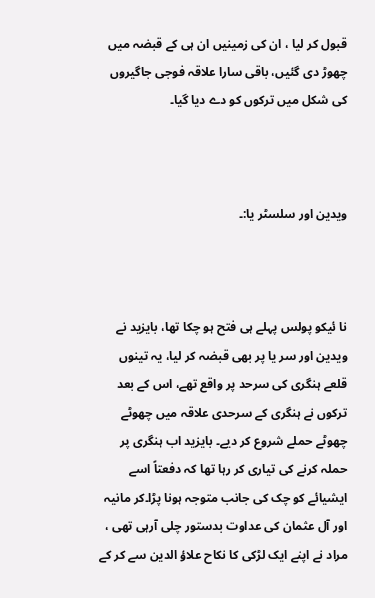قبول کر لیا ، ان کی زمینیں ان ہی کے قبضہ میں چھوڑ دی گئیں، باقی سارا علاقہ فوجی جاگیروں کی شکل میں ترکوں کو دے دیا گیا۔



ویدین اور سلسٹر یا:۔



نا ئیکو پولس پہلے ہی فتح ہو چکا تھا، بایزید نے ویدین اور سر یا پر بھی قبضہ کر لیا، یہ تینوں قلعے ہنگری کی سرحد پر واقع تھے، اس کے بعد ترکوں نے ہنگری کے سرحدی علاقہ میں چھوٹے چھوٹے حملے شروع کر دیے۔ بایزید اب ہنگری پر حملہ کرنے کی تیاری کر رہا تھا کہ دفعتاً اسے ایشیائے کو چک کی جانب متوجہ ہونا پڑا۔کر مانیہ اور آل عثمان کی عداوت بدستور چلی آرہی تھی ، مراد نے اپنے ایک لڑکی کا نکاح علاؤ الدین سے کر کے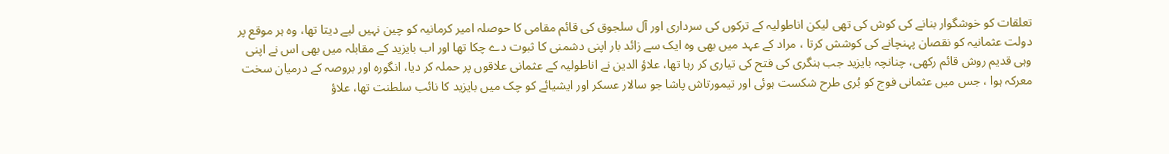تعلقات کو خوشگوار بنانے کی کوش کی تھی لیکن اناطولیہ کے ترکوں کی سرداری اور آل سلجوق کی قائم مقامی کا حوصلہ امیر کرمانیہ کو چین نہیں لیے دیتا تھا، وہ ہر موقع پر دولت عثمانیہ کو نقصان پہنچانے کی کوشش کرتا ، مراد کے عہد میں بھی وہ ایک سے زائد بار اپنی دشمنی کا ثبوت دے چکا تھا اور اب بایزید کے مقابلہ میں بھی اس نے اپنی وہی قدیم روش قائم رکھی، چنانچہ بایزید جب ہنگری کی فتح کی تیاری کر رہا تھا، علاؤ الدین نے اناطولیہ کے عثمانی علاقوں پر حملہ کر دیا، انگورہ اور بروصہ کے درمیان سخت معرکہ ہوا ، جس میں عثمانی فوج کو بُری طرح شکست ہوئی اور تیمورتاش پاشا جو سالار عسکر اور ایشیائے کو چک میں بایزید کا نائب سلطنت تھا، علاؤ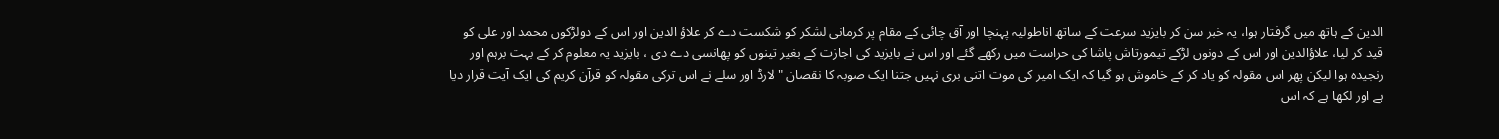الدین کے ہاتھ میں گرفتار ہوا، یہ خبر سن کر بایزید سرعت کے ساتھ اناطولیہ پہنچا اور آق چائی کے مقام پر کرمانی لشکر کو شکست دے کر علاؤ الدین اور اس کے دولڑکوں محمد اور علی کو قید کر لیا، علاؤالدین اور اس کے دونوں لڑکے تیمورتاش پاشا کی حراست میں رکھے گئے اور اس نے بایزید کی اجازت کے بغیر تینوں کو پھانسی دے دی ، بایزید یہ معلوم کر کے بہت برہم اور رنجیدہ ہوا لیکن پھر اس مقولہ کو یاد کر کے خاموش ہو گیا کہ ایک امیر کی موت اتنی بری نہیں جتنا ایک صوبہ کا نقصان " لارڈ اور سلے نے اس ترکی مقولہ کو قرآن کریم کی ایک آیت قرار دیا ہے اور لکھا ہے کہ اس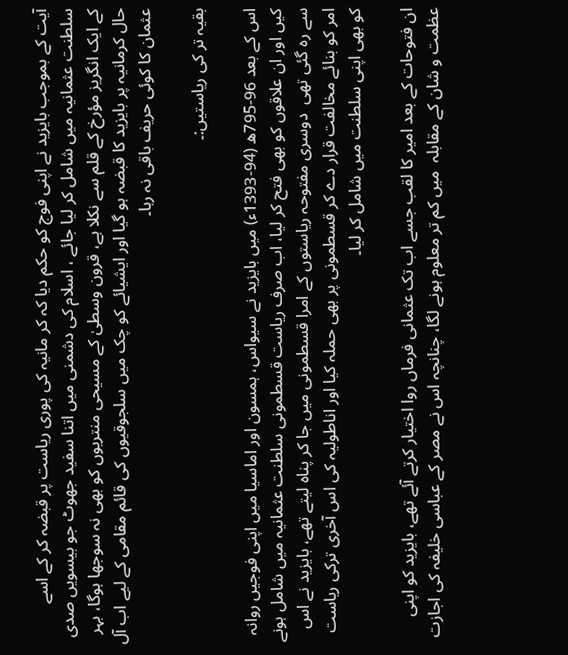آیت کے بموجب بایزید نے اپنی فوج کو حکم دیا کہ کر مانیہ کی پوری ریاست پر قبضہ کر کے اسے سلطنت عثمانیہ میں شامل کر لیا جائے ، اسلام کی دشمنی میں اتنا سفید جھوٹ جو بیسویں صدی کے ایک انگریز مؤرخ کے قلم سے نکلا ہے، قرون وسطیٰ کے مسیحی منتریوں کو بھی نہ سوجھا ہوگا، بہر حال کرمانیہ پر بایزید کا قبضہ ہو گیا اور ایشیائے کو چک میں سلجوقیوں کی قائم مقامی کے لیے اب آل عثمان کا کوئی حریف باقی نہ رہا۔

بقیہ تر کی ریاستیں:۔

اس کے بعد 96-795ھ (94-1393ء) میں بایزید نے سیواس، ہمسون اور اماسیا میں اپنی فوجیں روانہ کیں اور ان علاقوں کو بھی فتح کر لیا، اب صرف ریاست قسطمونی سلطنت عثمانیہ میں شامل ہونے سے رہ گئی تھی  دوسری مفتوحہ ریاستوں کے امرا قسطمونی میں جا کر پناہ لیتے تھے، بایزید نے اس امر کو بنائے مخالفت قرار دے کر قسطمونی پر بھی حملہ کیا اور اناطولیہ کی اس آخری ترکی ریاست کو بھی اپنی سلطنت میں شامل کر لیا۔

ان فتوحات کے بعد امیر کا لقب جسے اب تک عثمانی فرماں روا اختیار کرتے آئے تھے، بایزید کو اپنی عظمت و شان کے مقابلہ  میں کم تر معلوم ہونے لگا، چنانچہ اس نے مصر کے عباسی خلیفہ کی اجازت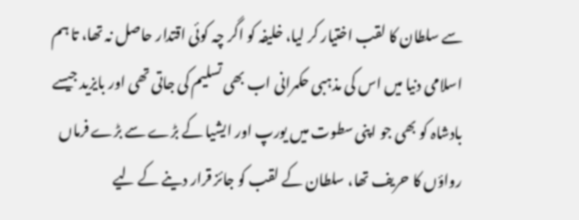سے سلطان کا لقب اختیار کر لیا، خلیفہ کو اگر چہ کوئی اقتدار حاصل نہ تھا، تا ہم اسلامی دنیا میں اس کی مذہبی حکمرانی اب بھی تسلیم کی جاتی تھی اور بایزید جیسے بادشاہ کو بھی جو اپنی سطوت میں یورپ اور ایشیا کے بڑے سے بڑے فرماں رواؤں کا حریف تھا، سلطان کے لقب کو جائز قرار دینے کے لیے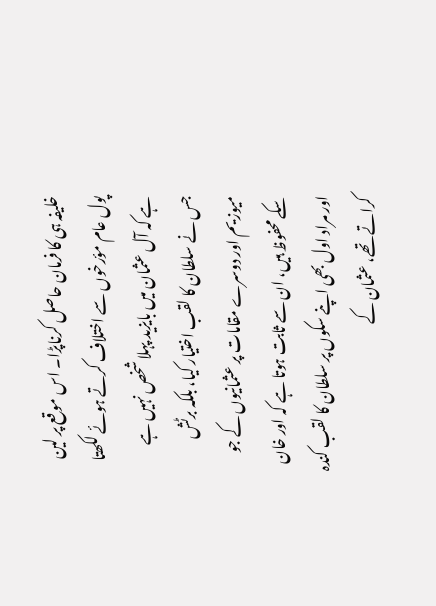خلیفہ ہی کا فرمان حاصل کرناپڑا۔ اس موقع پر لین پول عام مؤرخوں سے اختلاف کرتے ہوئے لکھتا ہے کہ آل عثمان میں بایزید پہلا شخص نہیں ہے جس نے سلطان کا لقب اختیار کیا، بلکہ برٹش میوزیم اور دوسرے مقامات پر عثمانیوں کے جو سکے محفوظ ہیں، ان سے ثابت ہوتا ہے کہ اور خان اور مراد اول بھی اپنے سکوں پر سلطان کا لقب کندہ کراتے تھے، عثمان کے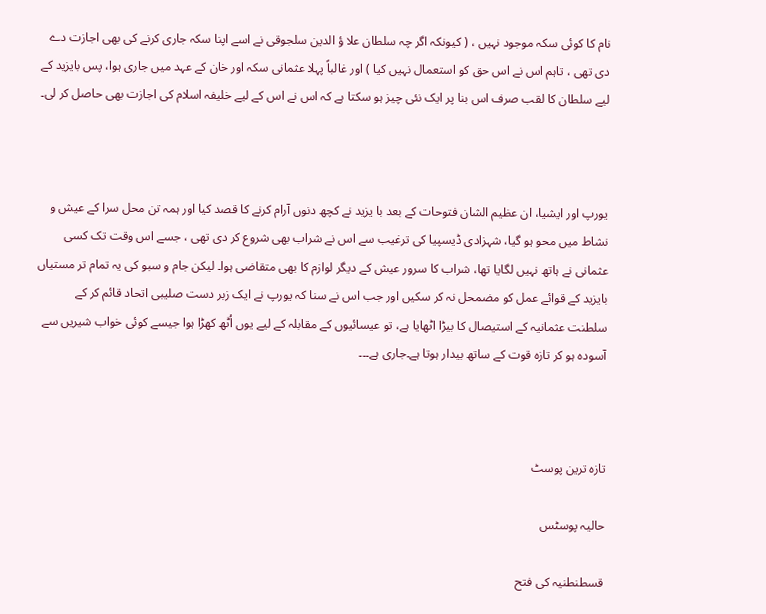نام کا کوئی سکہ موجود نہیں ، ( کیونکہ اگر چہ سلطان علا ؤ الدین سلجوقی نے اسے اپنا سکہ جاری کرنے کی بھی اجازت دے دی تھی ، تاہم اس نے اس حق کو استعمال نہیں کیا ) اور غالباً پہلا عثمانی سکہ اور خان کے عہد میں جاری ہوا، پس بایزید کے لیے سلطان کا لقب صرف اس بنا پر ایک نئی چیز ہو سکتا ہے کہ اس نے اس کے لیے خلیفہ اسلام کی اجازت بھی حاصل کر لی۔



یورپ اور ایشیا، ان عظیم الشان فتوحات کے بعد با یزید نے کچھ دنوں آرام کرنے کا قصد کیا اور ہمہ تن محل سرا کے عیش و نشاط میں محو ہو گیا، شہزادی ڈیسپیا کی ترغیب سے اس نے شراب بھی شروع کر دی تھی ، جسے اس وقت تک کسی عثمانی نے ہاتھ نہیں لگایا تھا، شراب کا سرور عیش کے دیگر لوازم کا بھی متقاضی ہوا۔ لیکن جام و سبو کی یہ تمام تر مستیاں بایزید کے قوائے عمل کو مضمحل نہ کر سکیں اور جب اس نے سنا کہ یورپ نے ایک زبر دست صلیبی اتحاد قائم کر کے سلطنت عثمانیہ کے استیصال کا بیڑا اٹھایا ہے، تو عیسائیوں کے مقابلہ کے لیے یوں اُٹھ کھڑا ہوا جیسے کوئی خواب شیریں سے آسودہ ہو کر تازہ قوت کے ساتھ بیدار ہوتا ہے۔جاری ہے۔۔۔



تازہ ترین پوسٹ

حالیہ پوسٹس

قسطنطنیہ کی فتح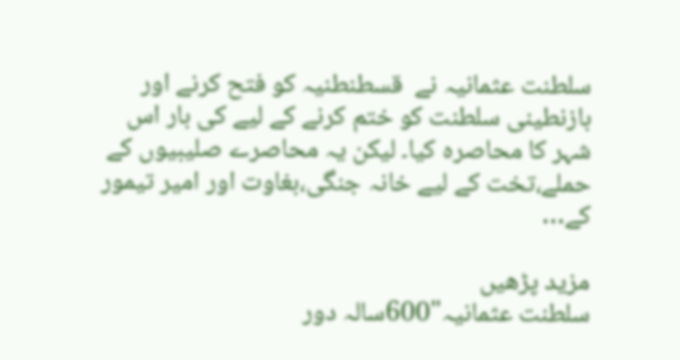سلطنت عثمانیہ نے  قسطنطنیہ کو فتح کرنے اور بازنطینی سلطنت کو ختم کرنے کے لیے کی بار اس شہر کا محاصرہ کیا۔ لیکن یہ محاصرے صلیبیوں کے حملے،تخت کے لیے خانہ جنگی،بغاوت اور امیر تیمور کے…

مزید پڑھیں
سلطنت عثمانیہ"600سالہ دور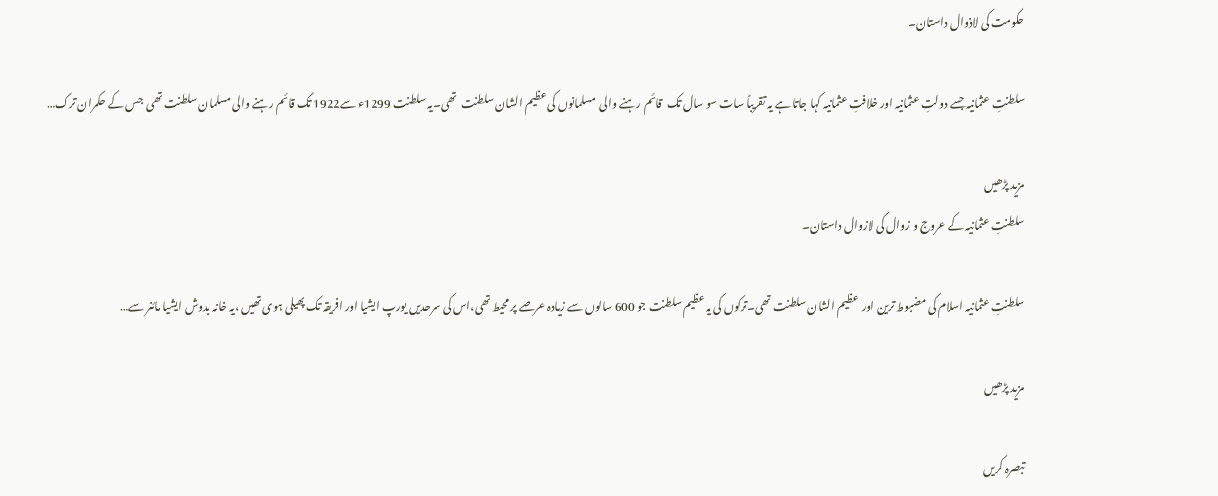حکومت کی لاذوال داستان۔

سلطنتِ عثمانیہ جسے دولتِ عثمانیہ اور خلافتِ عثمانیہ کہا جاتا ہے یہ تقریباً سات سو سال تک  قائم رہنے والی  مسلمانوں کی عظیم الشان سلطنت  تھی۔یہ سلطنت 1299ء سے1922 تک قائم رہنے والی مسلمان سلطنت تھی  جس کے حکمران ترک…

مزید پڑھیں
سلطنتِ عثمانیہ کے عروج و زوال کی لازوال داستان۔

سلطنتِ عثمانیہ اسلام کی مضبوط ترین اور  عظیم الشان سلطنت تھی۔ترکوں کی یہ عظیم سلطنت جو 600 سالوں سے زیادہ عرصے پر محیط تھی،اس کی سرحدیں یورپ ایشیا اور افریقہ تک پھیلی ہوی تھیں ،یہ خانہ بدوش ایشیا مائنر سے…

مزید پڑھیں

تبصرہ کریں